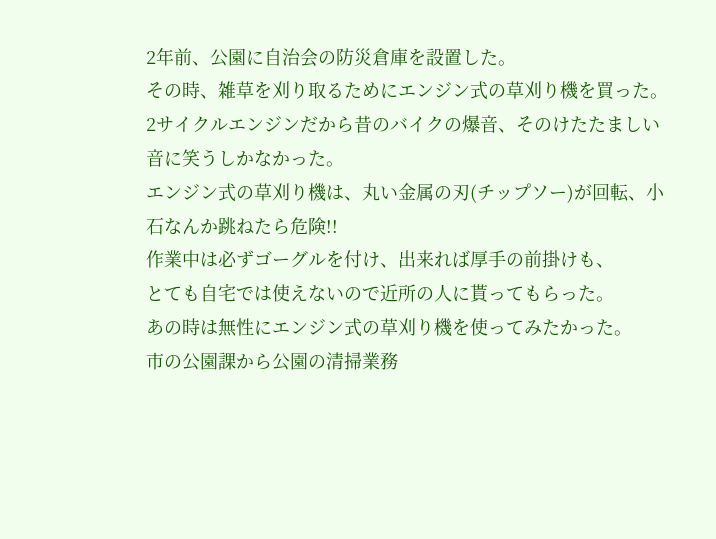2年前、公園に自治会の防災倉庫を設置した。
その時、雑草を刈り取るためにエンジン式の草刈り機を買った。
2サイクルエンジンだから昔のバイクの爆音、そのけたたましい音に笑うしかなかった。
エンジン式の草刈り機は、丸い金属の刃(チップソー)が回転、小石なんか跳ねたら危険!!
作業中は必ずゴーグルを付け、出来れば厚手の前掛けも、
とても自宅では使えないので近所の人に貰ってもらった。
あの時は無性にエンジン式の草刈り機を使ってみたかった。
市の公園課から公園の清掃業務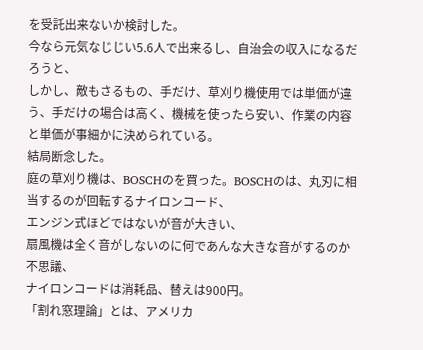を受託出来ないか検討した。
今なら元気なじじい5.6人で出来るし、自治会の収入になるだろうと、
しかし、敵もさるもの、手だけ、草刈り機使用では単価が違う、手だけの場合は高く、機械を使ったら安い、作業の内容と単価が事細かに決められている。
結局断念した。
庭の草刈り機は、BOSCHのを買った。BOSCHのは、丸刃に相当するのが回転するナイロンコード、
エンジン式ほどではないが音が大きい、
扇風機は全く音がしないのに何であんな大きな音がするのか不思議、
ナイロンコードは消耗品、替えは900円。
「割れ窓理論」とは、アメリカ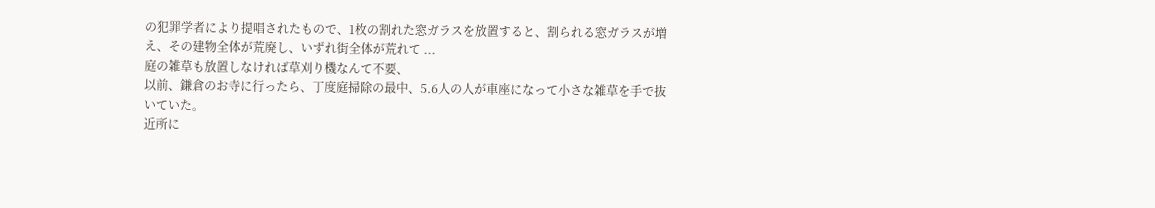の犯罪学者により提唱されたもので、1枚の割れた窓ガラスを放置すると、割られる窓ガラスが増え、その建物全体が荒廃し、いずれ街全体が荒れて ...
庭の雑草も放置しなければ草刈り機なんて不要、
以前、鎌倉のお寺に行ったら、丁度庭掃除の最中、5.6人の人が車座になって小さな雑草を手で抜いていた。
近所に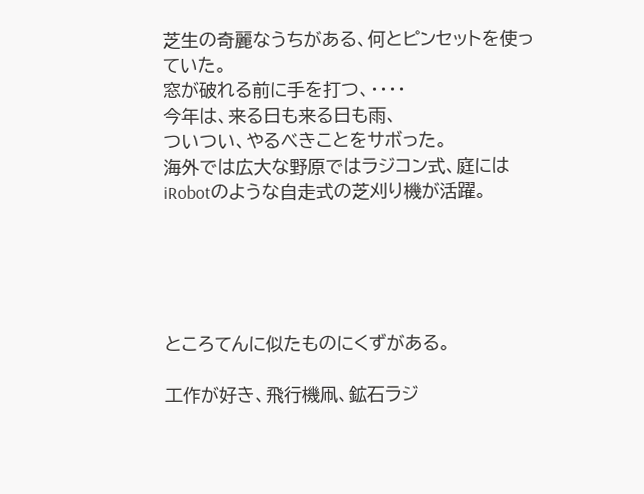芝生の奇麗なうちがある、何とピンセットを使っていた。
窓が破れる前に手を打つ、・・・・
今年は、来る日も来る日も雨、
ついつい、やるべきことをサボった。
海外では広大な野原ではラジコン式、庭にはiRobotのような自走式の芝刈り機が活躍。





ところてんに似たものにくずがある。

工作が好き、飛行機凧、鉱石ラジ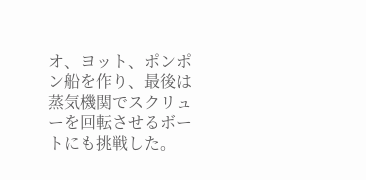オ、ヨット、ポンポン船を作り、最後は蒸気機関でスクリューを回転させるボートにも挑戦した。